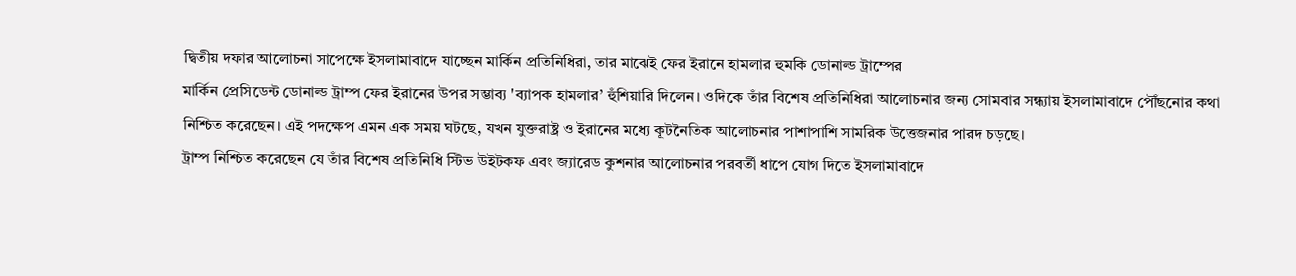দ্বিতীয় দফার আলোচনা সাপেক্ষে ইসলামাবাদে যাচ্ছেন মার্কিন প্রতিনিধিরা, তার মাঝেই ফের ইরানে হামলার হুমকি ডোনাল্ড ট্রাম্পের
মার্কিন প্রেসিডেন্ট ডোনাল্ড ট্রাম্প ফের ইরানের উপর সম্ভাব্য 'ব্যাপক হামলার’ হুঁশিয়ারি দিলেন। ওদিকে তাঁর বিশেষ প্রতিনিধিরা আলোচনার জন্য সোমবার সন্ধ্যায় ইসলামাবাদে পৌঁছনোর কথা নিশ্চিত করেছেন। এই পদক্ষেপ এমন এক সময় ঘটছে, যখন যুক্তরাষ্ট্র ও ইরানের মধ্যে কূটনৈতিক আলোচনার পাশাপাশি সামরিক উত্তেজনার পারদ চড়ছে।
ট্রাম্প নিশ্চিত করেছেন যে তাঁর বিশেষ প্রতিনিধি স্টিভ উইটকফ এবং জ্যারেড কুশনার আলোচনার পরবর্তী ধাপে যোগ দিতে ইসলামাবাদে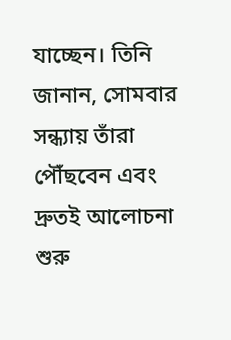যাচ্ছেন। তিনি জানান, সোমবার সন্ধ্যায় তাঁরা পৌঁছবেন এবং দ্রুতই আলোচনা শুরু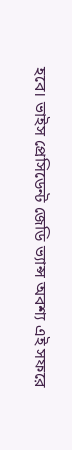হবে। ভাইস প্রেসিডেন্ট জেডি ভ্যান্স অবশ্য এই সফরে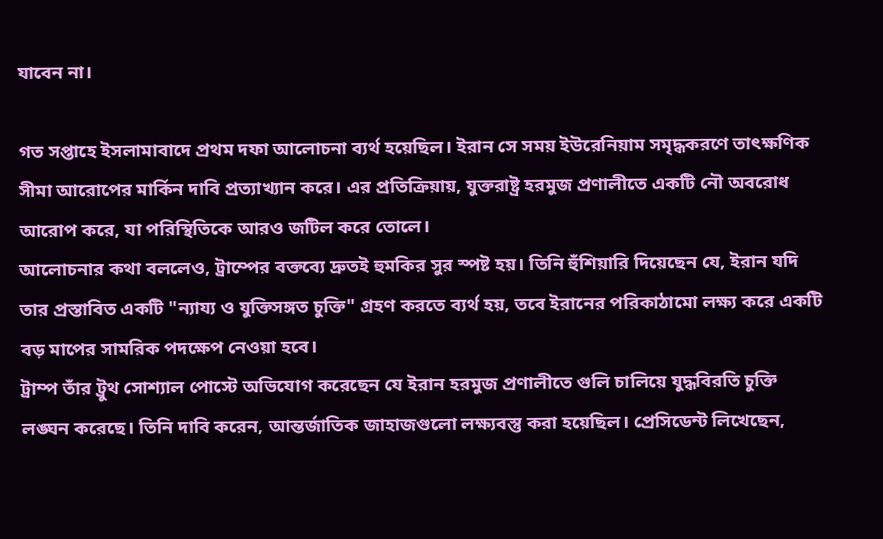যাবেন না।

গত সপ্তাহে ইসলামাবাদে প্রথম দফা আলোচনা ব্যর্থ হয়েছিল। ইরান সে সময় ইউরেনিয়াম সমৃদ্ধকরণে তাৎক্ষণিক সীমা আরোপের মার্কিন দাবি প্রত্যাখ্যান করে। এর প্রতিক্রিয়ায়, যুক্তরাষ্ট্র হরমুজ প্রণালীতে একটি নৌ অবরোধ আরোপ করে, যা পরিস্থিতিকে আরও জটিল করে তোলে।
আলোচনার কথা বললেও, ট্রাম্পের বক্তব্যে দ্রুতই হুমকির সুর স্পষ্ট হয়। তিনি হুঁশিয়ারি দিয়েছেন যে, ইরান যদি তার প্রস্তাবিত একটি "ন্যায্য ও যুক্তিসঙ্গত চুক্তি" গ্রহণ করতে ব্যর্থ হয়, তবে ইরানের পরিকাঠামো লক্ষ্য করে একটি বড় মাপের সামরিক পদক্ষেপ নেওয়া হবে।
ট্রাম্প তাঁর ট্রুথ সোশ্যাল পোস্টে অভিযোগ করেছেন যে ইরান হরমুজ প্রণালীতে গুলি চালিয়ে যুদ্ধবিরতি চুক্তি লঙ্ঘন করেছে। তিনি দাবি করেন, আন্তর্জাতিক জাহাজগুলো লক্ষ্যবস্তু করা হয়েছিল। প্রেসিডেন্ট লিখেছেন,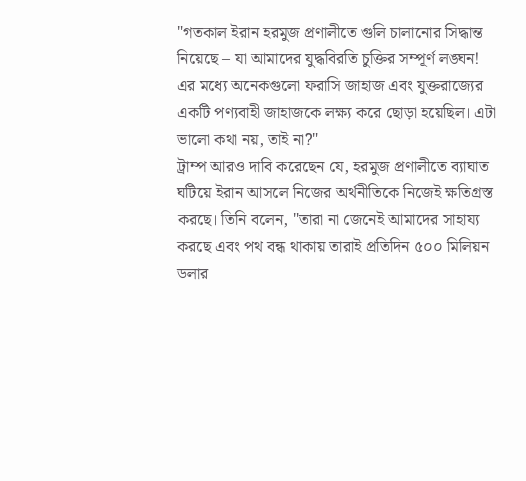"গতকাল ইরান হরমুজ প্রণালীতে গুলি চালানোর সিদ্ধান্ত নিয়েছে – যা আমাদের যুদ্ধবিরতি চুক্তির সম্পূর্ণ লঙ্ঘন! এর মধ্যে অনেকগুলো ফরাসি জাহাজ এবং যুক্তরাজ্যের একটি পণ্যবাহী জাহাজকে লক্ষ্য করে ছোড়া হয়েছিল। এটা ভালো কথা নয়, তাই না?"
ট্রাম্প আরও দাবি করেছেন যে, হরমুজ প্রণালীতে ব্যাঘাত ঘটিয়ে ইরান আসলে নিজের অর্থনীতিকে নিজেই ক্ষতিগ্রস্ত করছে। তিনি বলেন, "তারা না জেনেই আমাদের সাহায্য করছে এবং পথ বন্ধ থাকায় তারাই প্রতিদিন ৫০০ মিলিয়ন ডলার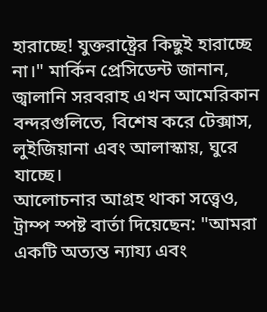হারাচ্ছে! যুক্তরাষ্ট্রের কিছুই হারাচ্ছে না।" মার্কিন প্রেসিডেন্ট জানান, জ্বালানি সরবরাহ এখন আমেরিকান বন্দরগুলিতে, বিশেষ করে টেক্সাস, লুইজিয়ানা এবং আলাস্কায়, ঘুরে যাচ্ছে।
আলোচনার আগ্রহ থাকা সত্ত্বেও, ট্রাম্প স্পষ্ট বার্তা দিয়েছেন: "আমরা একটি অত্যন্ত ন্যায্য এবং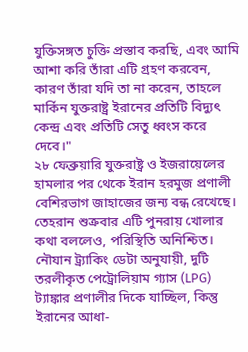যুক্তিসঙ্গত চুক্তি প্রস্তাব করছি, এবং আমি আশা করি তাঁরা এটি গ্রহণ করবেন, কারণ তাঁরা যদি তা না করেন, তাহলে মার্কিন যুক্তরাষ্ট্র ইরানের প্রতিটি বিদ্যুৎ কেন্দ্র এবং প্রতিটি সেতু ধ্বংস করে দেবে।"
২৮ ফেব্রুয়ারি যুক্তরাষ্ট্র ও ইজরায়েলের হামলার পর থেকে ইরান হরমুজ প্রণালী বেশিরভাগ জাহাজের জন্য বন্ধ রেখেছে। তেহরান শুক্রবার এটি পুনরায় খোলার কথা বললেও, পরিস্থিতি অনিশ্চিত। নৌযান ট্র্যাকিং ডেটা অনুযায়ী, দুটি তরলীকৃত পেট্রোলিয়াম গ্যাস (LPG) ট্যাঙ্কার প্রণালীর দিকে যাচ্ছিল, কিন্তু ইরানের আধা-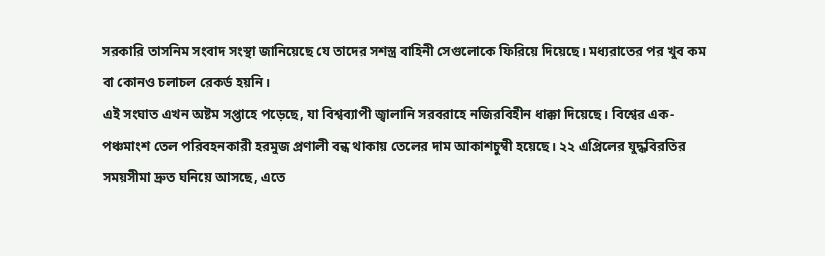সরকারি তাসনিম সংবাদ সংস্থা জানিয়েছে যে তাদের সশস্ত্র বাহিনী সেগুলোকে ফিরিয়ে দিয়েছে। মধ্যরাতের পর খুব কম বা কোনও চলাচল রেকর্ড হয়নি।
এই সংঘাত এখন অষ্টম সপ্তাহে পড়েছে, যা বিশ্বব্যাপী জ্বালানি সরবরাহে নজিরবিহীন ধাক্কা দিয়েছে। বিশ্বের এক-পঞ্চমাংশ তেল পরিবহনকারী হরমুজ প্রণালী বন্ধ থাকায় তেলের দাম আকাশচুম্বী হয়েছে। ২২ এপ্রিলের যুদ্ধবিরতির সময়সীমা দ্রুত ঘনিয়ে আসছে, এতে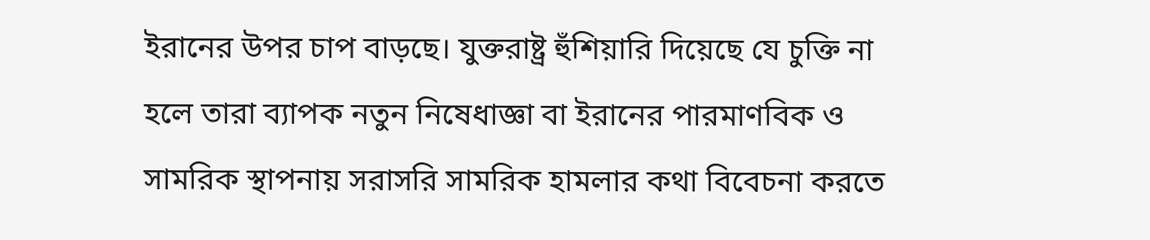ইরানের উপর চাপ বাড়ছে। যুক্তরাষ্ট্র হুঁশিয়ারি দিয়েছে যে চুক্তি না হলে তারা ব্যাপক নতুন নিষেধাজ্ঞা বা ইরানের পারমাণবিক ও সামরিক স্থাপনায় সরাসরি সামরিক হামলার কথা বিবেচনা করতে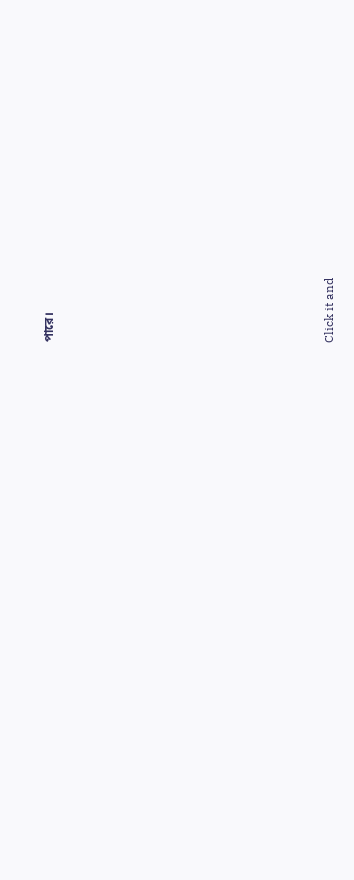পারে।












Click it and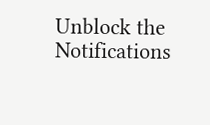Unblock the Notifications